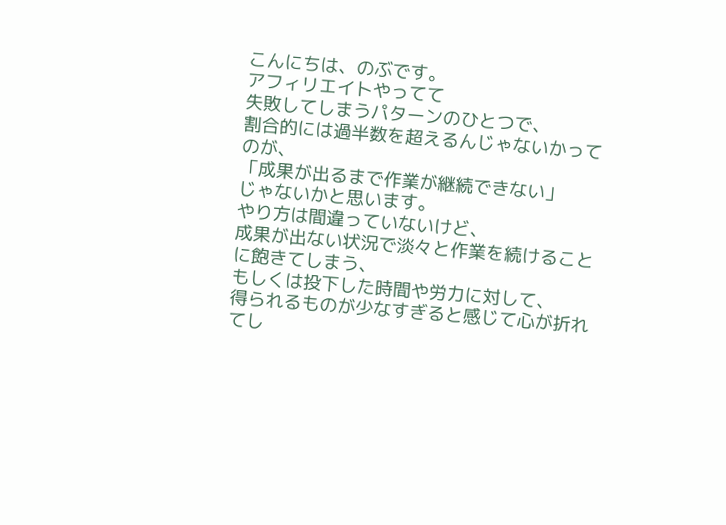こんにちは、のぶです。
アフィリエイトやってて
失敗してしまうパターンのひとつで、
割合的には過半数を超えるんじゃないかってのが、
「成果が出るまで作業が継続できない」
じゃないかと思います。
やり方は間違っていないけど、
成果が出ない状況で淡々と作業を続けることに飽きてしまう、
もしくは投下した時間や労力に対して、
得られるものが少なすぎると感じて心が折れてし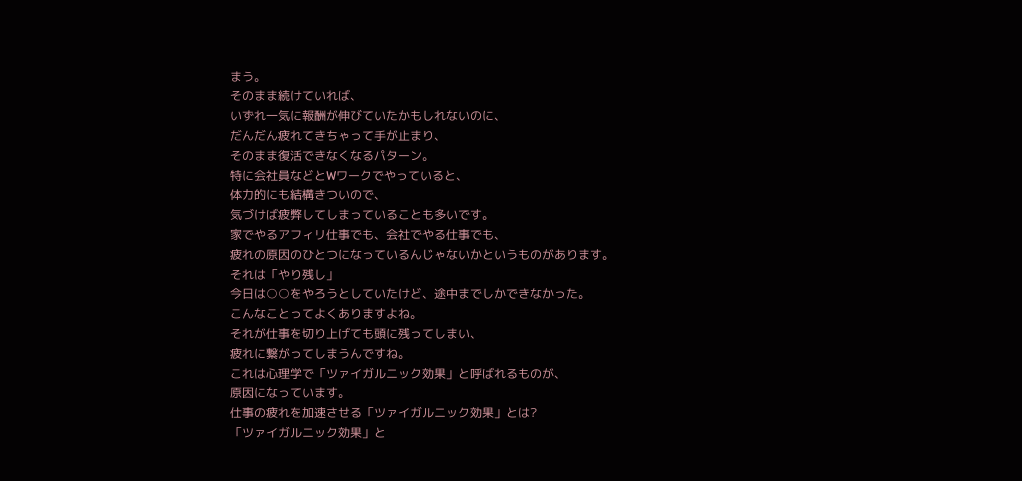まう。
そのまま続けていれば、
いずれ一気に報酬が伸びていたかもしれないのに、
だんだん疲れてきちゃって手が止まり、
そのまま復活できなくなるパターン。
特に会社員などとWワークでやっていると、
体力的にも結構きついので、
気づけば疲弊してしまっていることも多いです。
家でやるアフィリ仕事でも、会社でやる仕事でも、
疲れの原因のひとつになっているんじゃないかというものがあります。
それは「やり残し」
今日は○○をやろうとしていたけど、途中までしかできなかった。
こんなことってよくありますよね。
それが仕事を切り上げても頭に残ってしまい、
疲れに繋がってしまうんですね。
これは心理学で「ツァイガルニック効果」と呼ばれるものが、
原因になっています。
仕事の疲れを加速させる「ツァイガルニック効果」とは?
「ツァイガルニック効果」と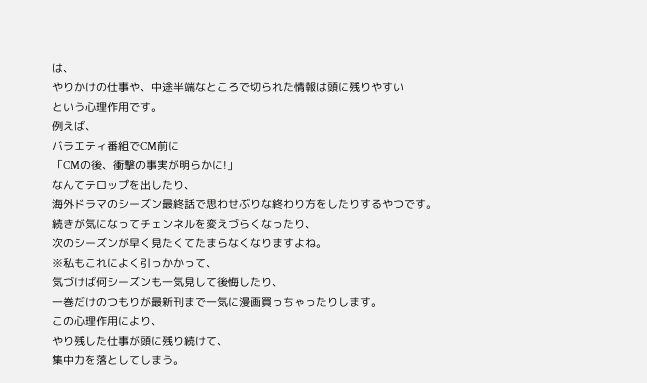は、
やりかけの仕事や、中途半端なところで切られた情報は頭に残りやすい
という心理作用です。
例えば、
バラエティ番組でCM前に
「CMの後、衝撃の事実が明らかに!」
なんてテロップを出したり、
海外ドラマのシーズン最終話で思わせぶりな終わり方をしたりするやつです。
続きが気になってチェンネルを変えづらくなったり、
次のシーズンが早く見たくてたまらなくなりますよね。
※私もこれによく引っかかって、
気づけば何シーズンも一気見して後悔したり、
一巻だけのつもりが最新刊まで一気に漫画買っちゃったりします。
この心理作用により、
やり残した仕事が頭に残り続けて、
集中力を落としてしまう。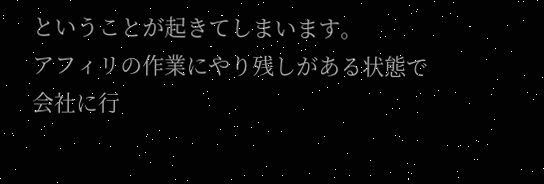ということが起きてしまいます。
アフィリの作業にやり残しがある状態で
会社に行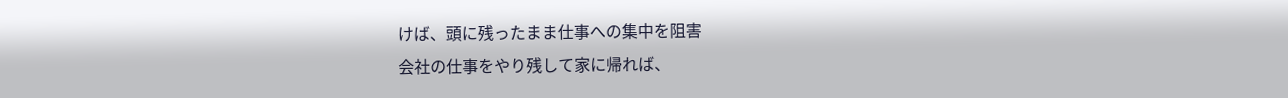けば、頭に残ったまま仕事への集中を阻害
会社の仕事をやり残して家に帰れば、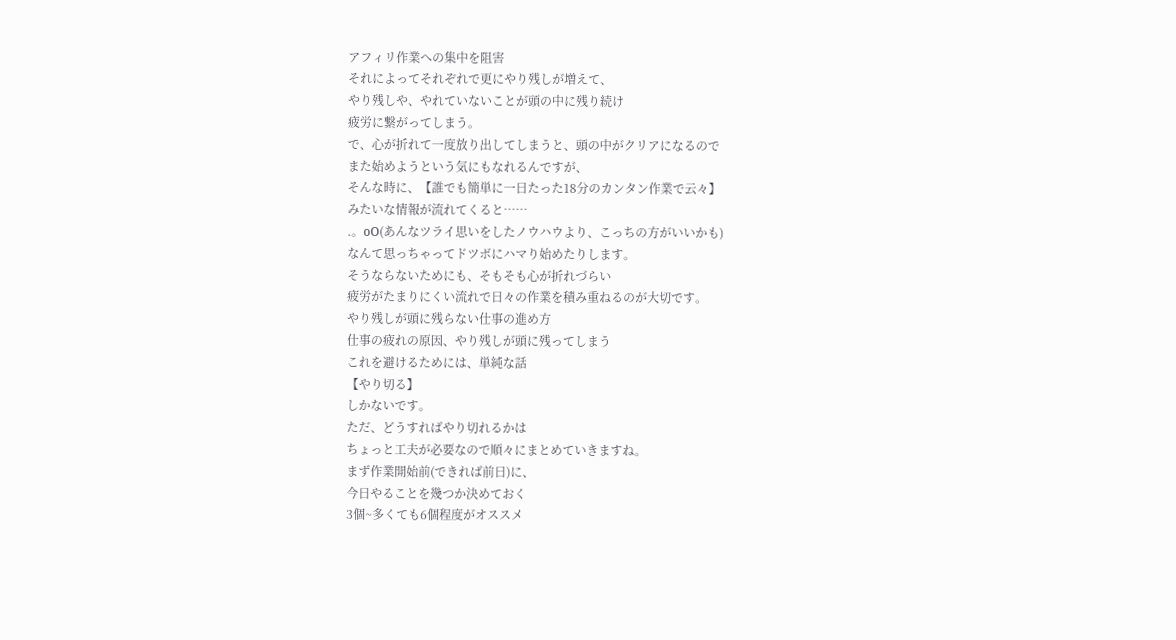アフィリ作業への集中を阻害
それによってそれぞれで更にやり残しが増えて、
やり残しや、やれていないことが頭の中に残り続け
疲労に繋がってしまう。
で、心が折れて一度放り出してしまうと、頭の中がクリアになるので
また始めようという気にもなれるんですが、
そんな時に、【誰でも簡単に一日たった18分のカンタン作業で云々】
みたいな情報が流れてくると……
.。oO(あんなツライ思いをしたノウハウより、こっちの方がいいかも)
なんて思っちゃってドツボにハマり始めたりします。
そうならないためにも、そもそも心が折れづらい
疲労がたまりにくい流れで日々の作業を積み重ねるのが大切です。
やり残しが頭に残らない仕事の進め方
仕事の疲れの原因、やり残しが頭に残ってしまう
これを避けるためには、単純な話
【やり切る】
しかないです。
ただ、どうすればやり切れるかは
ちょっと工夫が必要なので順々にまとめていきますね。
まず作業開始前(できれば前日)に、
今日やることを幾つか決めておく
3個~多くても6個程度がオススメ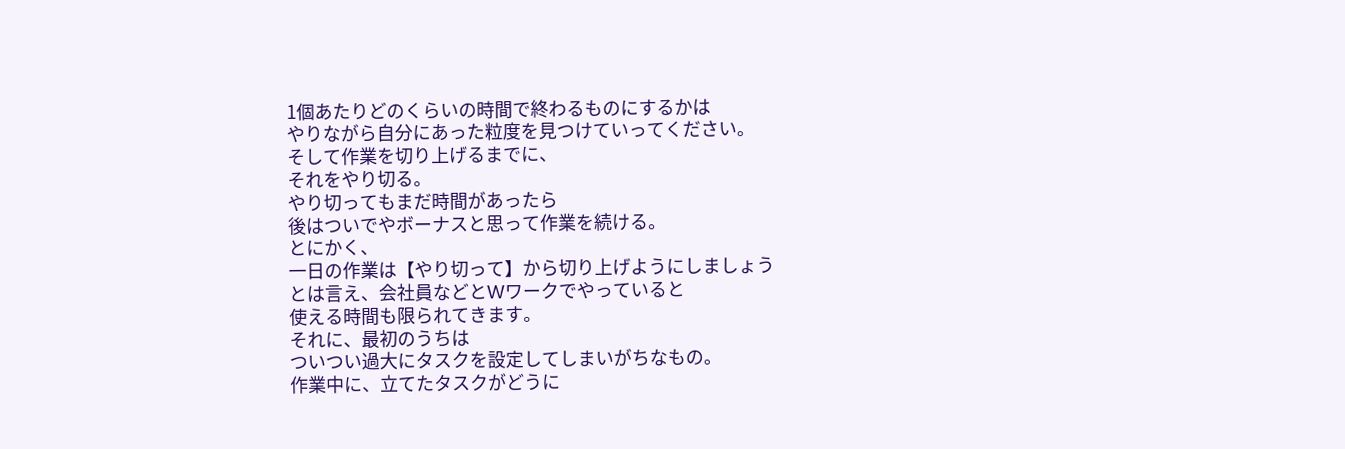1個あたりどのくらいの時間で終わるものにするかは
やりながら自分にあった粒度を見つけていってください。
そして作業を切り上げるまでに、
それをやり切る。
やり切ってもまだ時間があったら
後はついでやボーナスと思って作業を続ける。
とにかく、
一日の作業は【やり切って】から切り上げようにしましょう
とは言え、会社員などとWワークでやっていると
使える時間も限られてきます。
それに、最初のうちは
ついつい過大にタスクを設定してしまいがちなもの。
作業中に、立てたタスクがどうに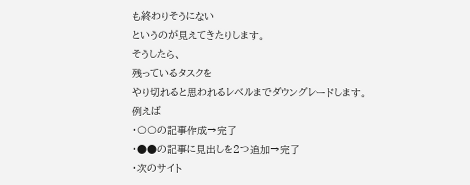も終わりそうにない
というのが見えてきたりします。
そうしたら、
残っているタスクを
やり切れると思われるレベルまでダウングレードします。
例えば
・〇〇の記事作成→完了
・●●の記事に見出しを2つ追加→完了
・次のサイト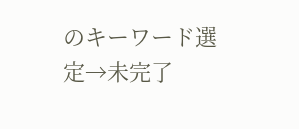のキーワード選定→未完了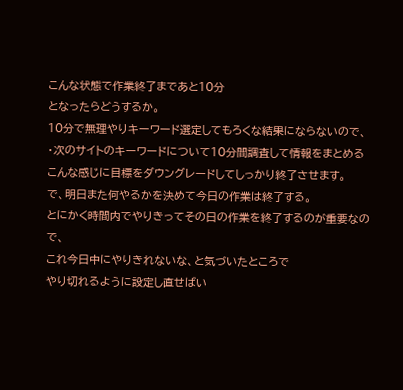こんな状態で作業終了まであと10分
となったらどうするか。
10分で無理やりキーワード選定してもろくな結果にならないので、
・次のサイトのキーワードについて10分間調査して情報をまとめる
こんな感じに目標をダウングレードしてしっかり終了させます。
で、明日また何やるかを決めて今日の作業は終了する。
とにかく時間内でやりきってその日の作業を終了するのが重要なので、
これ今日中にやりきれないな、と気づいたところで
やり切れるように設定し直せばい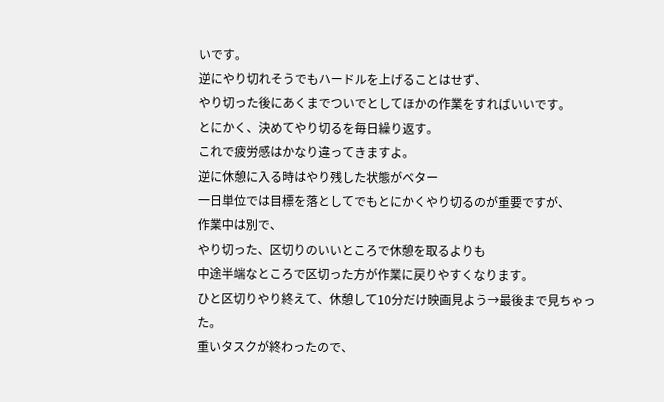いです。
逆にやり切れそうでもハードルを上げることはせず、
やり切った後にあくまでついでとしてほかの作業をすればいいです。
とにかく、決めてやり切るを毎日繰り返す。
これで疲労感はかなり違ってきますよ。
逆に休憩に入る時はやり残した状態がベター
一日単位では目標を落としてでもとにかくやり切るのが重要ですが、
作業中は別で、
やり切った、区切りのいいところで休憩を取るよりも
中途半端なところで区切った方が作業に戻りやすくなります。
ひと区切りやり終えて、休憩して10分だけ映画見よう→最後まで見ちゃった。
重いタスクが終わったので、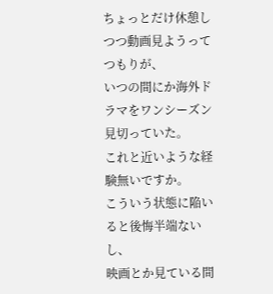ちょっとだけ休憩しつつ動画見ようってつもりが、
いつの間にか海外ドラマをワンシーズン見切っていた。
これと近いような経験無いですか。
こういう状態に陥いると後悔半端ないし、
映画とか見ている間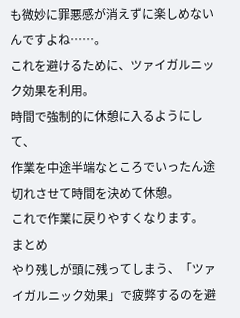も微妙に罪悪感が消えずに楽しめないんですよね……。
これを避けるために、ツァイガルニック効果を利用。
時間で強制的に休憩に入るようにして、
作業を中途半端なところでいったん途切れさせて時間を決めて休憩。
これで作業に戻りやすくなります。
まとめ
やり残しが頭に残ってしまう、「ツァイガルニック効果」で疲弊するのを避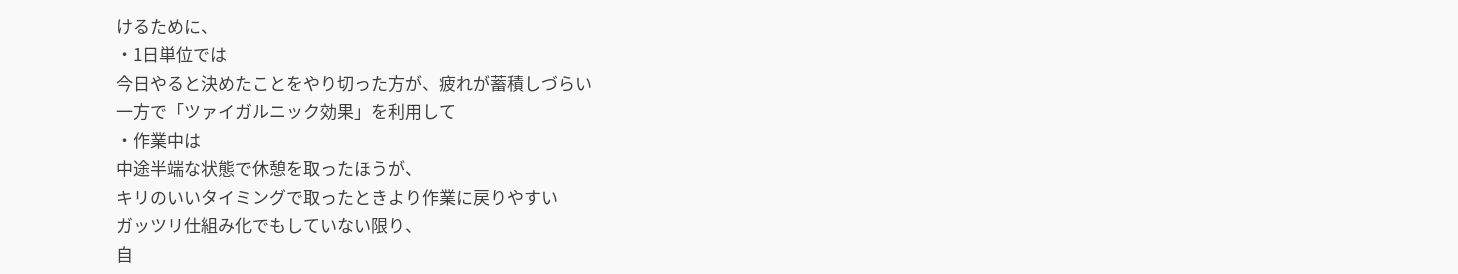けるために、
・1日単位では
今日やると決めたことをやり切った方が、疲れが蓄積しづらい
一方で「ツァイガルニック効果」を利用して
・作業中は
中途半端な状態で休憩を取ったほうが、
キリのいいタイミングで取ったときより作業に戻りやすい
ガッツリ仕組み化でもしていない限り、
自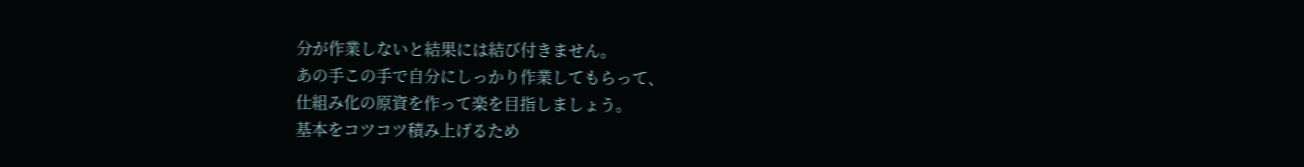分が作業しないと結果には結び付きません。
あの手この手で自分にしっかり作業してもらって、
仕組み化の原資を作って楽を目指しましょう。
基本をコツコツ積み上げるため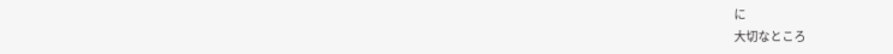に
大切なところ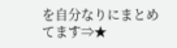を自分なりにまとめてます⇒★